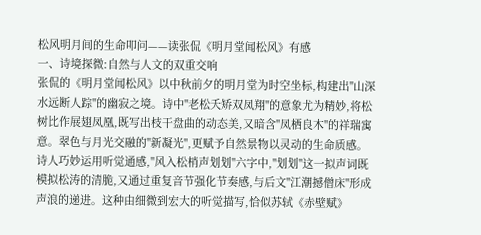松风明月间的生命叩问——读张侃《明月堂闻松风》有感
一、诗境探微:自然与人文的双重交响
张侃的《明月堂闻松风》以中秋前夕的明月堂为时空坐标,构建出"山深水远断人踪"的幽寂之境。诗中"老松夭矫双凤翔"的意象尤为精妙,将松树比作展翅凤凰,既写出枝干盘曲的动态美,又暗含"凤栖良木"的祥瑞寓意。翠色与月光交融的"新凝光",更赋予自然景物以灵动的生命质感。
诗人巧妙运用听觉通感,"风入松梢声划划"六字中,"划划"这一拟声词既模拟松涛的清脆,又通过重复音节强化节奏感,与后文"江潮撼僧床"形成声浪的递进。这种由细微到宏大的听觉描写,恰似苏轼《赤壁赋》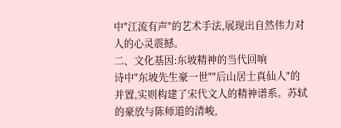中"江流有声"的艺术手法,展现出自然伟力对人的心灵震撼。
二、文化基因:东坡精神的当代回响
诗中"东坡先生豪一世""后山居士真仙人"的并置,实则构建了宋代文人的精神谱系。苏轼的豪放与陈师道的清峻,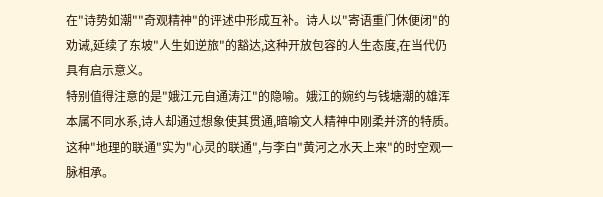在"诗势如潮""奇观精神"的评述中形成互补。诗人以"寄语重门休便闭"的劝诫,延续了东坡"人生如逆旅"的豁达,这种开放包容的人生态度,在当代仍具有启示意义。
特别值得注意的是"娥江元自通涛江"的隐喻。娥江的婉约与钱塘潮的雄浑本属不同水系,诗人却通过想象使其贯通,暗喻文人精神中刚柔并济的特质。这种"地理的联通"实为"心灵的联通",与李白"黄河之水天上来"的时空观一脉相承。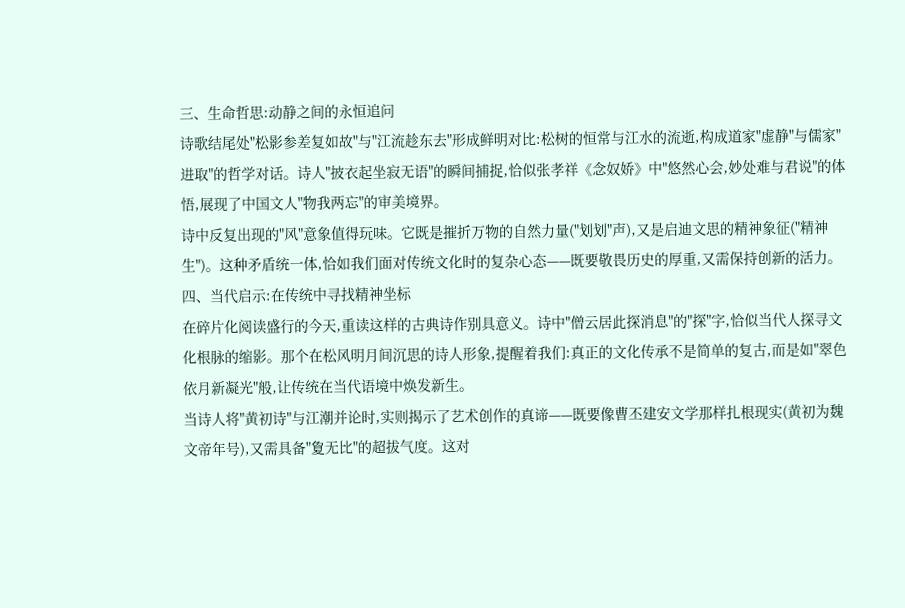三、生命哲思:动静之间的永恒追问
诗歌结尾处"松影参差复如故"与"江流趁东去"形成鲜明对比:松树的恒常与江水的流逝,构成道家"虚静"与儒家"进取"的哲学对话。诗人"披衣起坐寂无语"的瞬间捕捉,恰似张孝祥《念奴娇》中"悠然心会,妙处难与君说"的体悟,展现了中国文人"物我两忘"的审美境界。
诗中反复出现的"风"意象值得玩味。它既是摧折万物的自然力量("划划"声),又是启迪文思的精神象征("精神生")。这种矛盾统一体,恰如我们面对传统文化时的复杂心态——既要敬畏历史的厚重,又需保持创新的活力。
四、当代启示:在传统中寻找精神坐标
在碎片化阅读盛行的今天,重读这样的古典诗作别具意义。诗中"僧云居此探消息"的"探"字,恰似当代人探寻文化根脉的缩影。那个在松风明月间沉思的诗人形象,提醒着我们:真正的文化传承不是简单的复古,而是如"翠色依月新凝光"般,让传统在当代语境中焕发新生。
当诗人将"黄初诗"与江潮并论时,实则揭示了艺术创作的真谛——既要像曹丕建安文学那样扎根现实(黄初为魏文帝年号),又需具备"夐无比"的超拔气度。这对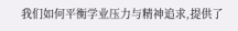我们如何平衡学业压力与精神追求,提供了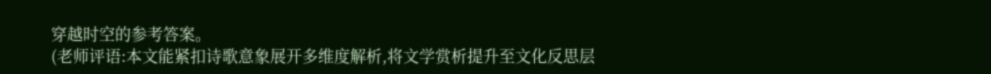穿越时空的参考答案。
(老师评语:本文能紧扣诗歌意象展开多维度解析,将文学赏析提升至文化反思层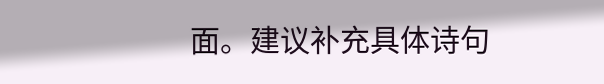面。建议补充具体诗句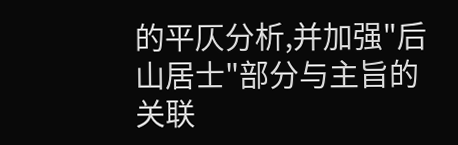的平仄分析,并加强"后山居士"部分与主旨的关联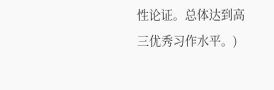性论证。总体达到高三优秀习作水平。)